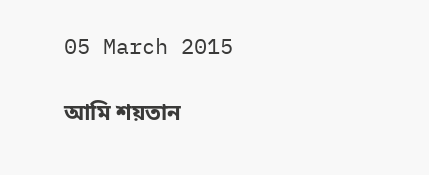05 March 2015

আমি শয়তান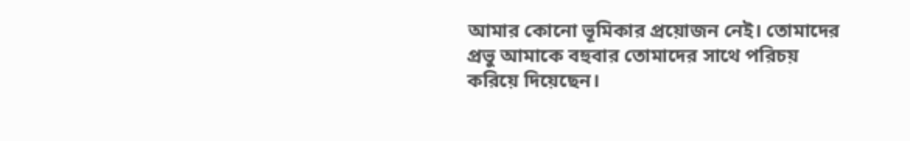আমার কোনো ভূমিকার প্রয়োজন নেই। তোমাদের প্রভু আমাকে বহুবার তোমাদের সাথে পরিচয় করিয়ে দিয়েছেন।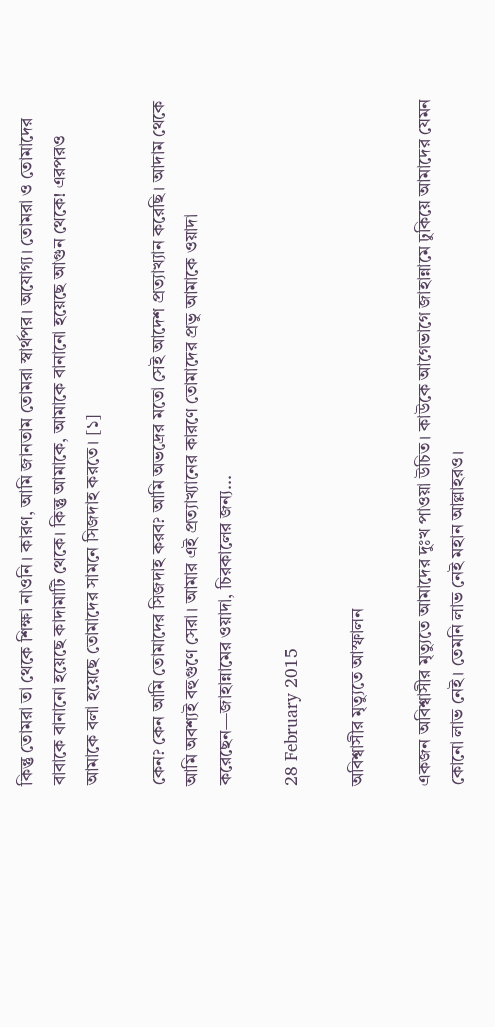কিন্তু তোমরা তা থেকে শিক্ষা নাওনি। কারণ, আমি জানতাম তোমরা স্বার্থপর। অযোগ্য। তোমরা ও তোমাদের বাবাকে বানানো হয়েছে কাদামাটি থেকে। কিন্তু আমাকে, আমাকে বানানো হয়েছে আগুন থেকে! এরপরও আমাকে বলা হয়েছে তোমাদের সামনে সিজদাহ করতে। [১]

কেন? কেন আমি তোমাদের সিজদাহ করব? আমি অভদ্রের মতো সেই আদেশ প্রত্যাখ্যান করেছি। আদাম থেকে আমি অবশ্যই বহুগুণে সেরা। আমার এই প্রত্যাখ্যানের কারণে তোমাদের প্রভু আমাকে ওয়াদা করেছেন—জাহান্নামের ওয়াদা, চিরকালের জন্য...

28 February 2015

অবিশ্বাসীর মৃত্যুতে আস্ফালন

একজন অবিশ্বাসীর মৃত্যুতে আমাদের দুঃখ পাওয়া উচিত। কাউকে আগেভাগে জাহান্নামে ঢুকিয়ে আমাদের যেমন কোনো লাভ নেই। তেমনি লাভ নেই মহান আল্লাহরও।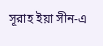সূরাহ ইয়া সীন-এ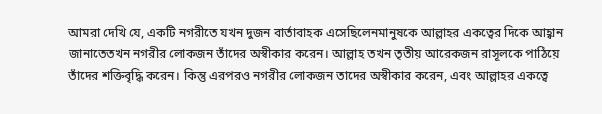আমরা দেখি যে, একটি নগরীতে যখন দুজন বার্তাবাহক এসেছিলেনমানুষকে আল্লাহর একত্বের দিকে আহ্বান জানাতেতখন নগরীর লোকজন তাঁদের অস্বীকার করেন। আল্লাহ তখন তৃতীয় আরেকজন রাসূলকে পাঠিয়ে তাঁদের শক্তিবৃদ্ধি করেন। কিন্তু এরপরও নগরীর লোকজন তাদের অস্বীকার করেন, এবং আল্লাহর একত্বে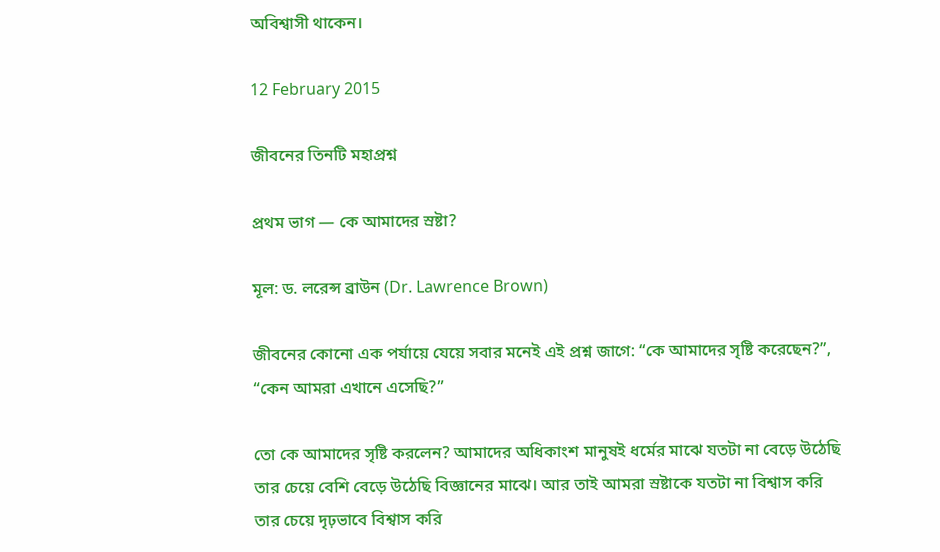অবিশ্বাসী থাকেন।

12 February 2015

জীবনের তিনটি মহাপ্রশ্ন

প্রথম ভাগ — কে আমাদের স্রষ্টা?

মূল: ড. লরেন্স ব্রাউন (Dr. Lawrence Brown)

জীবনের কোনো এক পর্যায়ে যেয়ে সবার মনেই এই প্রশ্ন জাগে: “কে আমাদের সৃষ্টি করেছেন?”, “কেন আমরা এখানে এসেছি?”

তো কে আমাদের সৃষ্টি করলেন? আমাদের অধিকাংশ মানুষই ধর্মের মাঝে যতটা না বেড়ে উঠেছি তার চেয়ে বেশি বেড়ে উঠেছি বিজ্ঞানের মাঝে। আর তাই আমরা স্রষ্টাকে যতটা না বিশ্বাস করি তার চেয়ে দৃঢ়ভাবে বিশ্বাস করি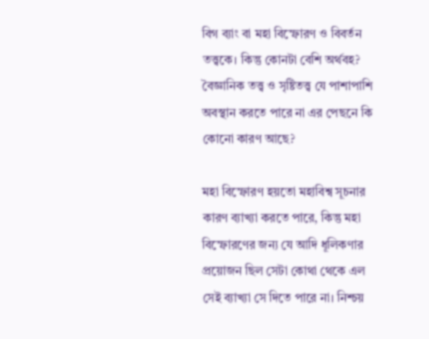বিগ ব্যাং বা মহা বিস্ফোরণ ও বিবর্তন তত্ত্বকে। কিন্তু কোনটা বেশি অর্থবহ? বৈজ্ঞানিক তত্ত্ব ও সৃষ্টিতত্ত্ব যে পাশাপাশি অবস্থান করতে পারে না এর পেছনে কি কোনো কারণ আছে?

মহা বিস্ফোরণ হয়তো মহাবিশ্ব সূচনার কারণ ব্যাখ্যা করতে পারে, কিন্তু মহা বিস্ফোরণের জন্য যে আদি ধূলিকণার প্রয়োজন ছিল সেটা কোথা থেকে এল সেই ব্যাখ্যা সে দিতে পারে না। নিশ্চয়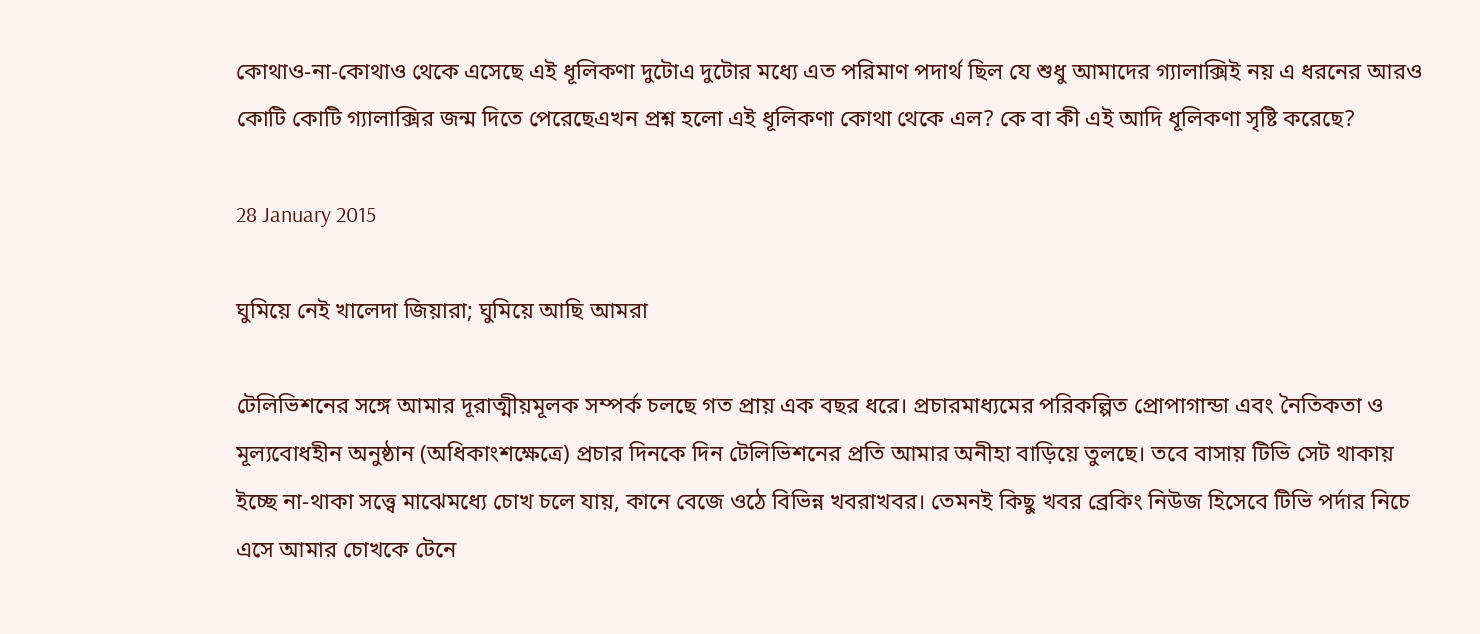কোথাও-না-কোথাও থেকে এসেছে এই ধূলিকণা দুটোএ দুটোর মধ্যে এত পরিমাণ পদার্থ ছিল যে শুধু আমাদের গ্যালাক্সিই নয় এ ধরনের আরও কোটি কোটি গ্যালাক্সির জন্ম দিতে পেরেছেএখন প্রশ্ন হলো এই ধূলিকণা কোথা থেকে এল? কে বা কী এই আদি ধূলিকণা সৃষ্টি করেছে?

28 January 2015

ঘুমিয়ে নেই খালেদা জিয়ারা; ঘুমিয়ে আছি আমরা

টেলিভিশনের সঙ্গে আমার দূরাত্মীয়মূলক সম্পর্ক চলছে গত প্রায় এক বছর ধরে। প্রচারমাধ্যমের পরিকল্পিত প্রোপাগান্ডা এবং নৈতিকতা ও মূল্যবোধহীন অনুষ্ঠান (অধিকাংশক্ষেত্রে) প্রচার দিনকে দিন টেলিভিশনের প্রতি আমার অনীহা বাড়িয়ে তুলছে। তবে বাসায় টিভি সেট থাকায় ইচ্ছে না-থাকা সত্ত্বে মাঝেমধ্যে চোখ চলে যায়, কানে বেজে ওঠে বিভিন্ন খবরাখবর। তেমনই কিছু খবর ব্রেকিং নিউজ হিসেবে টিভি পর্দার নিচে এসে আমার চোখকে টেনে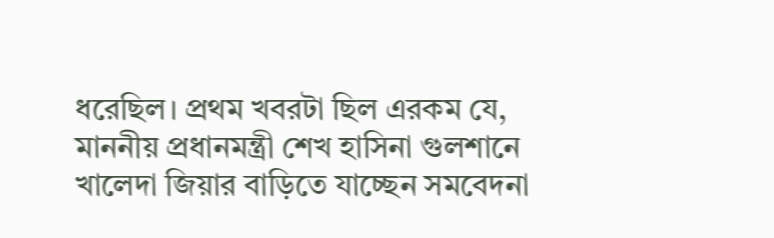ধরেছিল। প্রথম খবরটা ছিল এরকম যে, মাননীয় প্রধানমন্ত্রী শেখ হাসিনা গুলশানে খালেদা জিয়ার বাড়িতে যাচ্ছেন সমবেদনা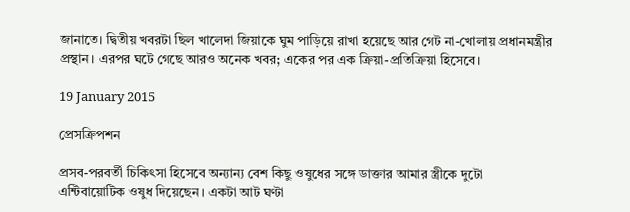জানাতে। দ্বিতীয় খবরটা ছিল খালেদা জিয়াকে ঘুম পাড়িয়ে রাখা হয়েছে আর গেট না-খোলায় প্রধানমন্ত্রীর প্রস্থান। এরপর ঘটে গেছে আরও অনেক খবর; একের পর এক ক্রিয়া-প্রতিক্রিয়া হিসেবে।

19 January 2015

প্রেসক্রিপশন

প্রসব-পরবর্তী চিকিৎসা হিসেবে অন্যান্য বেশ কিছু ওষুধের সঙ্গে ডাক্তার আমার স্ত্রীকে দুটো এন্টিবায়োটিক ওষুধ দিয়েছেন। একটা আট ঘণ্টা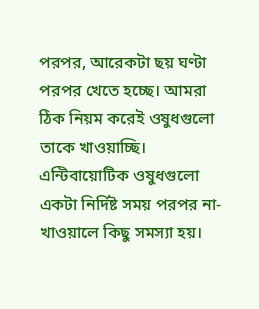পরপর, আরেকটা ছয় ঘণ্টা পরপর খেতে হচ্ছে। আমরা ঠিক নিয়ম করেই ওষুধগুলো তাকে খাওয়াচ্ছি। এন্টিবায়োটিক ওষুধগুলো একটা নির্দিষ্ট সময় পরপর না-খাওয়ালে কিছু সমস্যা হয়।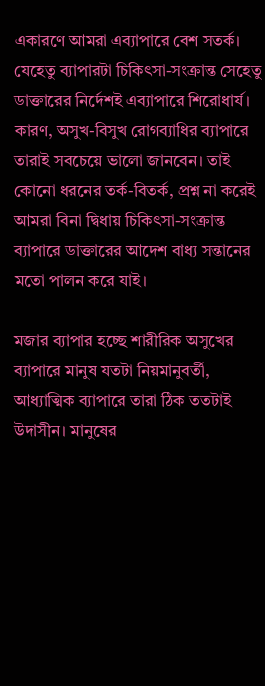একারণে আমরা এব্যাপারে বেশ সতর্ক। যেহেতু ব্যাপারটা চিকিৎসা-সংক্রান্ত সেহেতু ডাক্তারের নির্দেশই এব্যাপারে শিরোধার্য। কারণ, অসুখ-বিসুখ রোগব্যাধির ব্যাপারে তারাই সবচেয়ে ভালো জানবেন। তাই কোনো ধরনের তর্ক-বিতর্ক, প্রশ্ন না করেই আমরা বিনা দ্বিধায় চিকিৎসা-সংক্রান্ত ব্যাপারে ডাক্তারের আদেশ বাধ্য সন্তানের মতো পালন করে যাই।

মজার ব্যাপার হচ্ছে শারীরিক অসুখের ব্যাপারে মানুষ যতটা নিয়মানুবর্তী, আধ্যাত্মিক ব্যাপারে তারা ঠিক ততটাই উদাসীন। মানুষের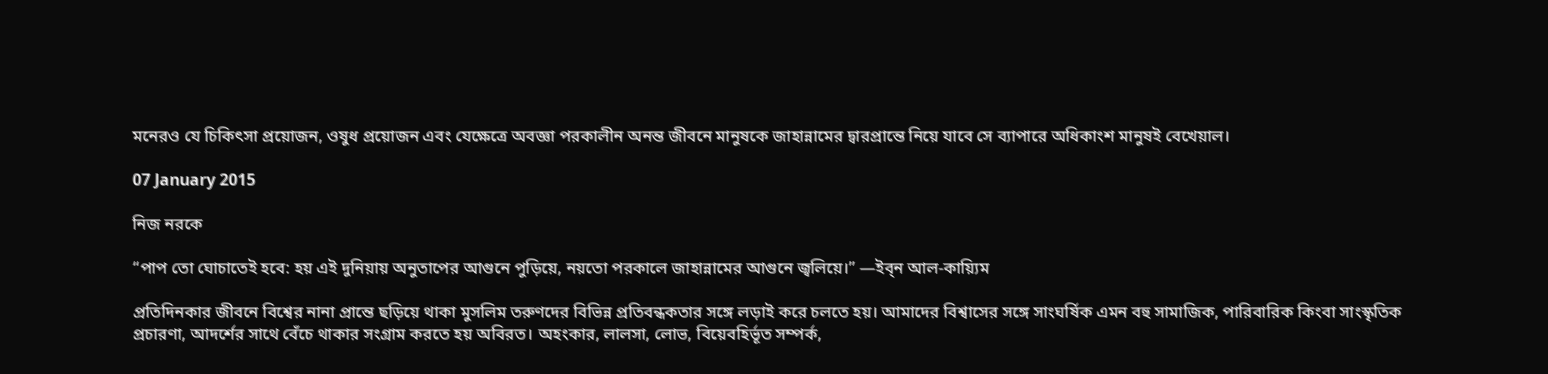মনেরও যে চিকিৎসা প্রয়োজন, ওষুধ প্রয়োজন এবং যেক্ষেত্রে অবজ্ঞা পরকালীন অনন্ত জীবনে মানুষকে জাহান্নামের দ্বারপ্রান্তে নিয়ে যাবে সে ব্যাপারে অধিকাংশ মানুষই বেখেয়াল।

07 January 2015

নিজ নরকে

“পাপ তো ঘোচাতেই হবে: হয় এই দুনিয়ায় অনুতাপের আগুনে পুড়িয়ে, নয়তো পরকালে জাহান্নামের আগুনে জ্বলিয়ে।” —ইব্‌ন আল-কায়্যিম

প্রতিদিনকার জীবনে বিশ্বের নানা প্রান্তে ছড়িয়ে থাকা মুসলিম তরুণদের বিভিন্ন প্রতিবন্ধকতার সঙ্গে লড়াই করে চলতে হয়। আমাদের বিশ্বাসের সঙ্গে সাংঘর্ষিক এমন বহু সামাজিক, পারিবারিক কিংবা সাংস্কৃতিক প্রচারণা, আদর্শের সাথে বেঁচে থাকার সংগ্রাম করতে হয় অবিরত। অহংকার, লালসা, লোভ, বিয়েবহির্ভূত সম্পর্ক,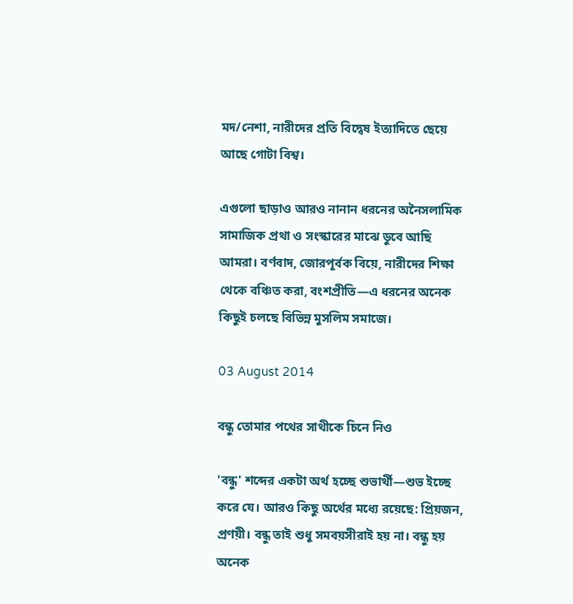মদ/নেশা, নারীদের প্রতি বিদ্বেষ ইত্যাদিতে ছেয়ে আছে গোটা বিশ্ব।

এগুলো ছাড়াও আরও নানান ধরনের অনৈসলামিক সামাজিক প্রথা ও সংস্কারের মাঝে ডুবে আছি আমরা। বর্ণবাদ, জোরপূর্বক বিয়ে, নারীদের শিক্ষা থেকে বঞ্চিত করা, বংশপ্রীতি—এ ধরনের অনেক কিছুই চলছে বিভিন্ন মুসলিম সমাজে।

03 August 2014

বন্ধু তোমার পথের সাথীকে চিনে নিও

'বন্ধু' শব্দের একটা অর্থ হচ্ছে শুভার্থী—শুভ ইচ্ছে করে যে। আরও কিছু অর্থের মধ্যে রয়েছে: প্রিয়জন, প্রণয়ী। বন্ধু তাই শুধু সমবয়সীরাই হয় না। বন্ধু হয় অনেক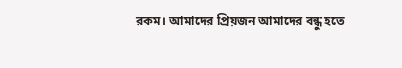রকম। আমাদের প্রিয়জন আমাদের বন্ধু হতে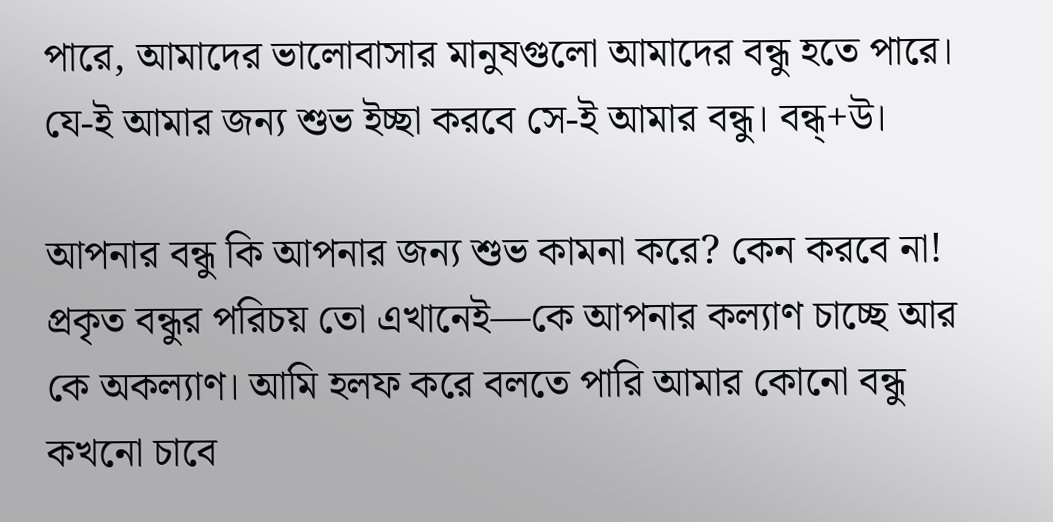পারে, আমাদের ভালোবাসার মানুষগুলো আমাদের বন্ধু হতে পারে। যে-ই আমার জন্য শুভ ইচ্ছা করবে সে-ই আমার বন্ধু। বন্ধ্+উ।

আপনার বন্ধু কি আপনার জন্য শুভ কামনা করে? কেন করবে না! প্রকৃত বন্ধুর পরিচয় তো এখানেই—কে আপনার কল্যাণ চাচ্ছে আর কে অকল্যাণ। আমি হলফ করে বলতে পারি আমার কোনো বন্ধু কখনো চাবে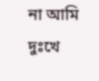না আমি দুঃখে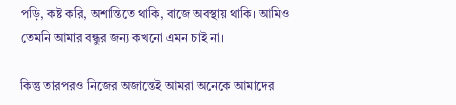পড়ি, কষ্ট করি, অশান্তিতে থাকি, বাজে অবস্থায় থাকি। আমিও তেমনি আমার বন্ধুর জন্য কখনো এমন চাই না।

কিন্তু তারপরও নিজের অজান্তেই আমরা অনেকে আমাদের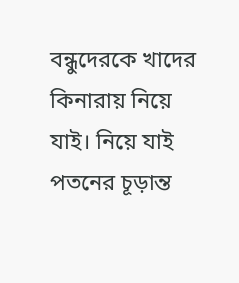বন্ধুদেরকে খাদের কিনারায় নিয়ে যাই। নিয়ে যাই পতনের চূড়ান্ত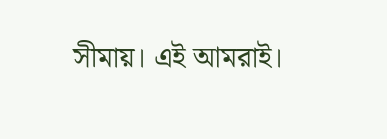সীমায়। এই আমরাই।